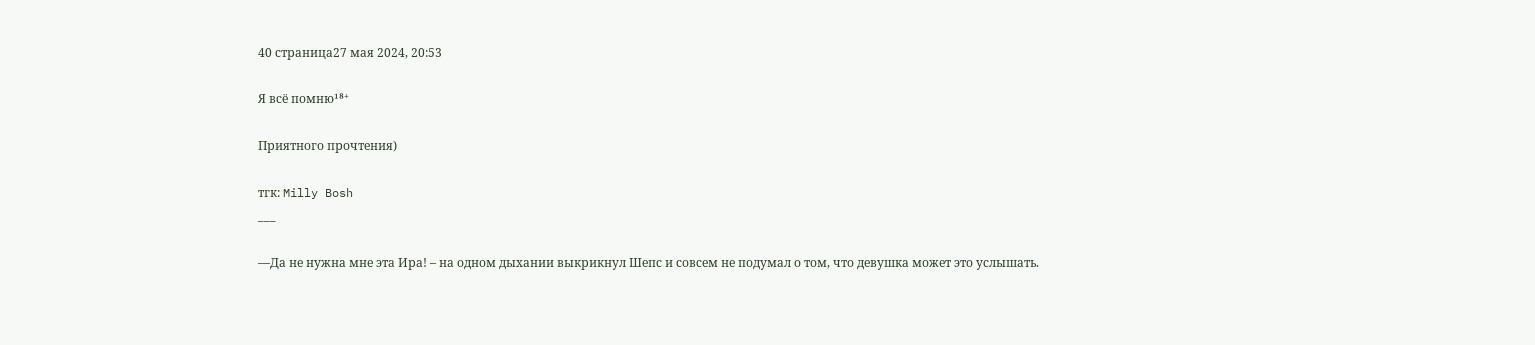40 страница27 мая 2024, 20:53

Я всё помню¹⁸⁺

Приятного прочтения)

тгк: Milly Bosh
___

—Да не нужна мне эта Ира! – на одном дыхании выкрикнул Шепс и совсем не подумал о том, что девушка может это услышать.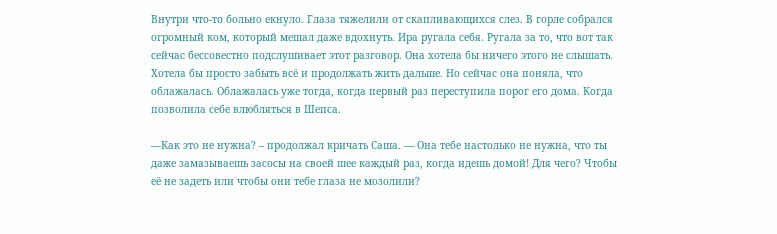Внутри что-то больно екнуло. Глаза тяжелили от скапливающихся слез. В горле собрался огромный ком, который мешал даже вдохнуть. Ира ругала себя. Ругала за то, что вот так сейчас бессовестно подслушивает этот разговор. Она хотела бы ничего этого не слышать. Хотела бы просто забыть всё и продолжать жить дальше. Но сейчас она поняла, что облажалась. Облажалась уже тогда, когда первый раз переступила порог его дома. Когда позволила себе влюбляться в Шепса.

—Как это не нужна? – продолжал кричать Саша. — Она тебе настолько не нужна, что ты даже замазываешь засосы на своей шее каждый раз, когда идешь домой! Для чего? Чтобы её не задеть или чтобы они тебе глаза не мозолили?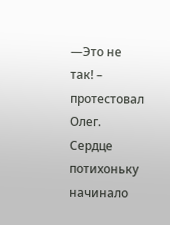—Это не так! – протестовал Олег. Сердце потихоньку начинало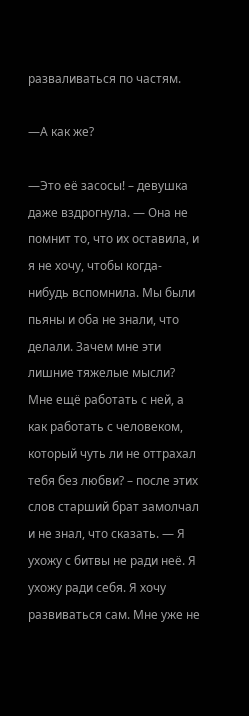разваливаться по частям.

—А как же?

—Это её засосы! – девушка даже вздрогнула. — Она не помнит то, что их оставила, и я не хочу, чтобы когда-нибудь вспомнила. Мы были пьяны и оба не знали, что делали. Зачем мне эти лишние тяжелые мысли? Мне ещё работать с ней, а как работать с человеком, который чуть ли не оттрахал тебя без любви? – после этих слов старший брат замолчал и не знал, что сказать. — Я ухожу с битвы не ради неё. Я ухожу ради себя. Я хочу развиваться сам. Мне уже не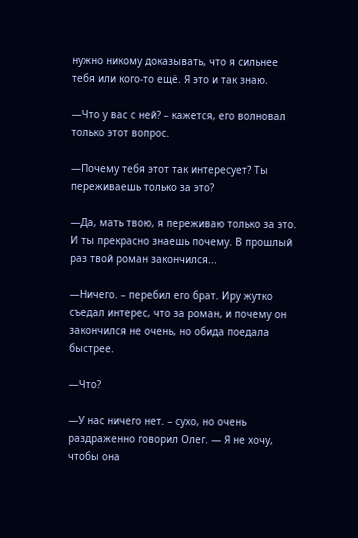нужно никому доказывать, что я сильнее тебя или кого-то ещё. Я это и так знаю.

—Что у вас с ней? – кажется, его волновал только этот вопрос.

—Почему тебя этот так интересует? Ты переживаешь только за это?

—Да, мать твою, я переживаю только за это. И ты прекрасно знаешь почему. В прошлый раз твой роман закончился...

—Ничего. – перебил его брат. Иру жутко съедал интерес, что за роман, и почему он закончился не очень, но обида поедала быстрее.

—Что?

—У нас ничего нет. – сухо, но очень раздраженно говорил Олег. — Я не хочу, чтобы она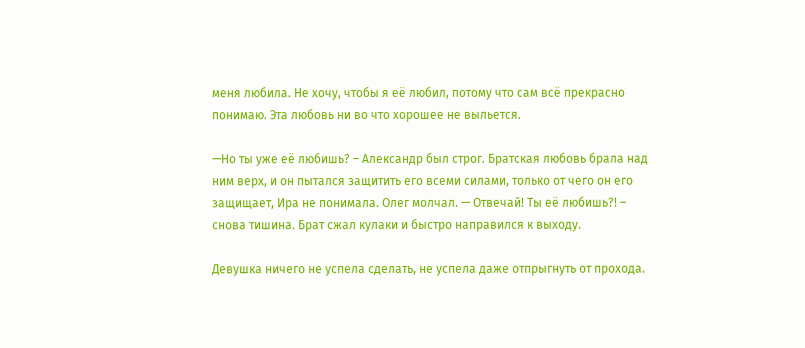меня любила. Не хочу, чтобы я её любил, потому что сам всё прекрасно понимаю. Эта любовь ни во что хорошее не выльется.

—Но ты уже её любишь? – Александр был строг. Братская любовь брала над ним верх, и он пытался защитить его всеми силами, только от чего он его защищает, Ира не понимала. Олег молчал. — Отвечай! Ты её любишь?! – снова тишина. Брат сжал кулаки и быстро направился к выходу.

Девушка ничего не успела сделать, не успела даже отпрыгнуть от прохода.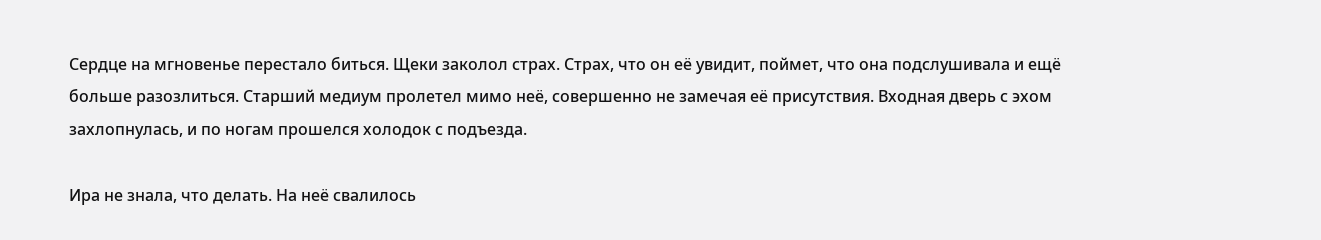Сердце на мгновенье перестало биться. Щеки заколол страх. Страх, что он её увидит, поймет, что она подслушивала и ещё больше разозлиться. Старший медиум пролетел мимо неё, совершенно не замечая её присутствия. Входная дверь с эхом захлопнулась, и по ногам прошелся холодок с подъезда.

Ира не знала, что делать. На неё свалилось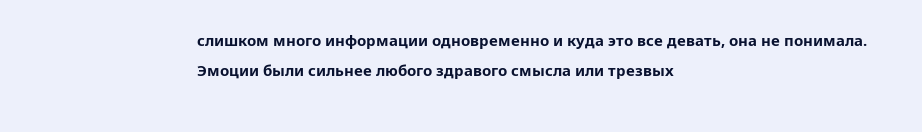слишком много информации одновременно и куда это все девать, она не понимала. Эмоции были сильнее любого здравого смысла или трезвых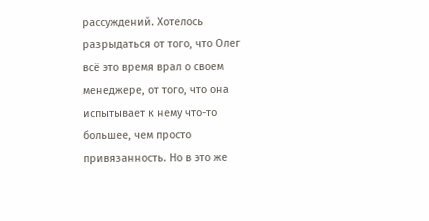рассуждений. Хотелось разрыдаться от того, что Олег всё это время врал о своем менеджере, от того, что она испытывает к нему что-то большее, чем просто привязанность. Но в это же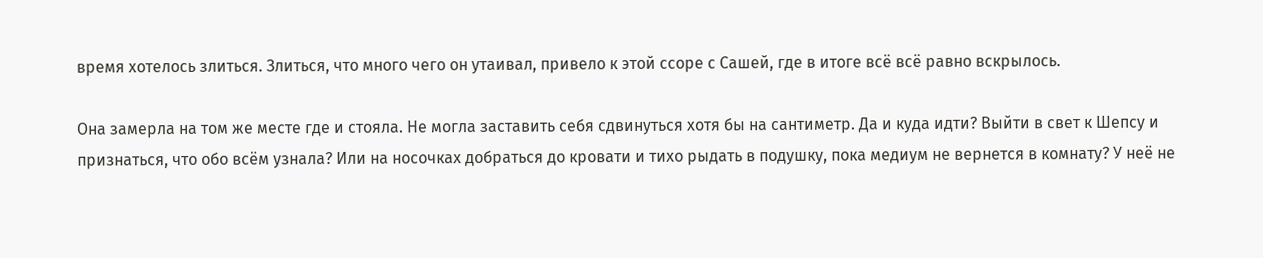время хотелось злиться. Злиться, что много чего он утаивал, привело к этой ссоре с Сашей, где в итоге всё всё равно вскрылось.

Она замерла на том же месте где и стояла. Не могла заставить себя сдвинуться хотя бы на сантиметр. Да и куда идти? Выйти в свет к Шепсу и признаться, что обо всём узнала? Или на носочках добраться до кровати и тихо рыдать в подушку, пока медиум не вернется в комнату? У неё не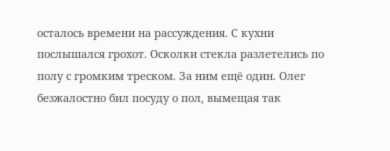осталось времени на рассуждения. С кухни послышался грохот. Осколки стекла разлетелись по полу с громким треском. За ним ещё один. Олег безжалостно бил посуду о пол, вымещая так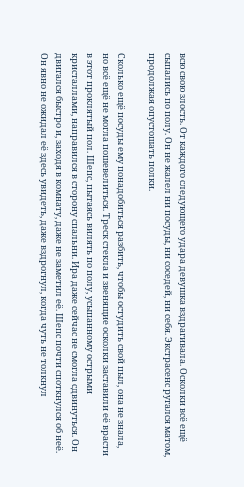всю свою злость. От каждого следующего удара девушка вздрагивала. Осколки всё ещё сыпались по полу. Он не жалел ни посуды, ни соседей, ни себя. Экстрасенс ругался матом, продолжая опустошать полки.

Сколько ещё посуды ему понадобиться разбить, чтобы остудить свой пыл, она не знала, но всё ещё не могла пошевелиться. Треск стекла и звенящие осколки заставили её врасти в этот проклятый пол. Шепс, пытаясь вилять по полу, усыпанному острыми кристаллами, направился в сторону спальни. Ира даже сейчас не смогла сдвинуться. Он двигался быстро и, заходя в комнату, даже не заметил её. Шепс почти споткнулся об неё. Он явно не ожидал её здесь увидеть, даже вздрогнул, когда чуть не толкнул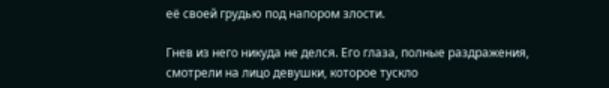её своей грудью под напором злости.

Гнев из него никуда не делся. Его глаза, полные раздражения, смотрели на лицо девушки, которое тускло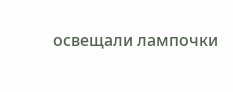освещали лампочки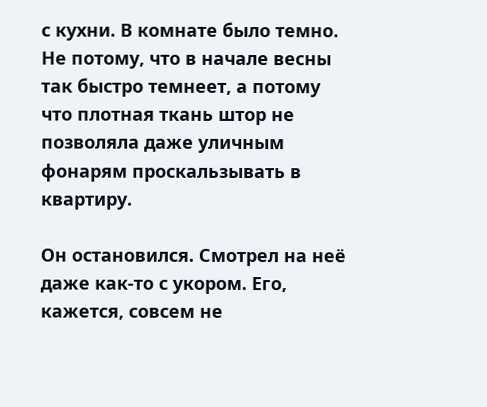с кухни. В комнате было темно. Не потому, что в начале весны так быстро темнеет, а потому что плотная ткань штор не позволяла даже уличным фонарям проскальзывать в квартиру.

Он остановился. Смотрел на неё даже как-то с укором. Его, кажется, совсем не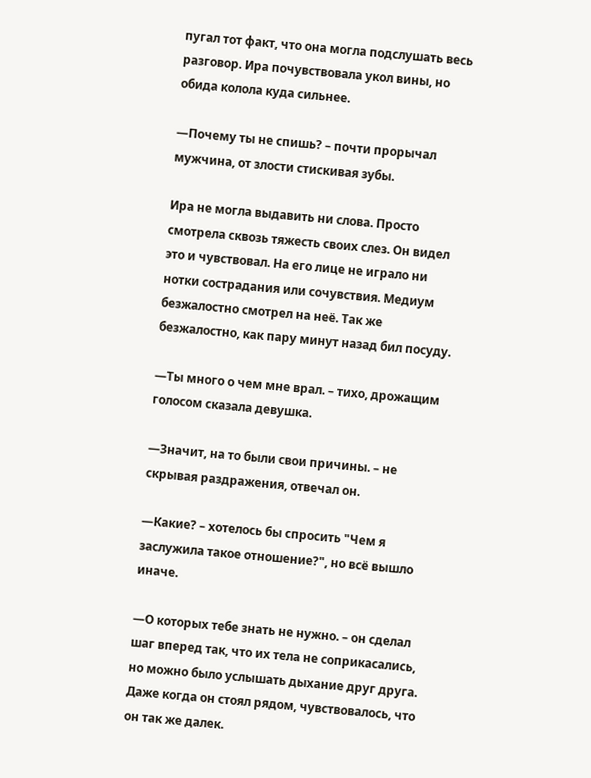пугал тот факт, что она могла подслушать весь разговор. Ира почувствовала укол вины, но обида колола куда сильнее.

—Почему ты не спишь? – почти прорычал мужчина, от злости стискивая зубы.

Ира не могла выдавить ни слова. Просто смотрела сквозь тяжесть своих слез. Он видел это и чувствовал. На его лице не играло ни нотки сострадания или сочувствия. Медиум безжалостно смотрел на неё. Так же безжалостно, как пару минут назад бил посуду.

—Ты много о чем мне врал. – тихо, дрожащим голосом сказала девушка.

—Значит, на то были свои причины. – не скрывая раздражения, отвечал он.

—Какие? – хотелось бы спросить "Чем я заслужила такое отношение?", но всё вышло иначе.

—О которых тебе знать не нужно. – он сделал шаг вперед так, что их тела не соприкасались, но можно было услышать дыхание друг друга. Даже когда он стоял рядом, чувствовалось, что он так же далек.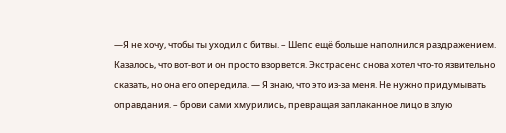—Я не хочу, чтобы ты уходил с битвы. – Шепс ещё больше наполнился раздражением. Казалось, что вот-вот и он просто взорвется. Экстрасенс снова хотел что-то язвительно сказать, но она его опередила. — Я знаю, что это из-за меня. Не нужно придумывать оправдания. – брови сами хмурились, превращая заплаканное лицо в злую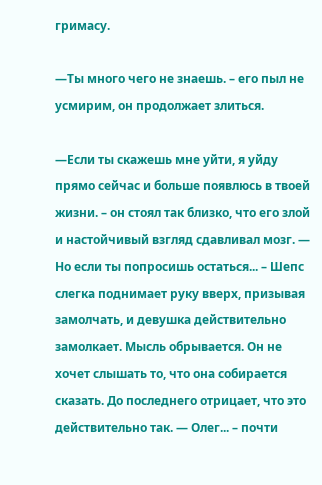гримасу.

—Ты много чего не знаешь. – его пыл не усмирим, он продолжает злиться.

—Если ты скажешь мне уйти, я уйду прямо сейчас и больше появлюсь в твоей жизни. – он стоял так близко, что его злой и настойчивый взгляд сдавливал мозг. — Но если ты попросишь остаться... – Шепс слегка поднимает руку вверх, призывая замолчать, и девушка действительно замолкает. Мысль обрывается. Он не хочет слышать то, что она собирается сказать. До последнего отрицает, что это действительно так. — Олег... – почти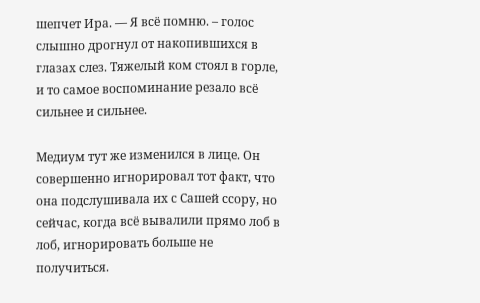шепчет Ира. — Я всё помню. – голос слышно дрогнул от накопившихся в глазах слез. Тяжелый ком стоял в горле, и то самое воспоминание резало всё сильнее и сильнее.

Медиум тут же изменился в лице. Он совершенно игнорировал тот факт, что она подслушивала их с Сашей ссору, но сейчас, когда всё вывалили прямо лоб в лоб, игнорировать больше не получиться.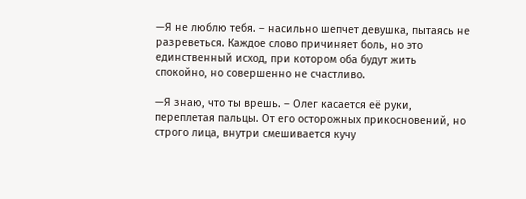—Я не люблю тебя. – насильно шепчет девушка, пытаясь не разреветься. Каждое слово причиняет боль, но это единственный исход, при котором оба будут жить спокойно, но совершенно не счастливо.

—Я знаю, что ты врешь. – Олег касается её руки, переплетая пальцы. От его осторожных прикосновений, но строго лица, внутри смешивается кучу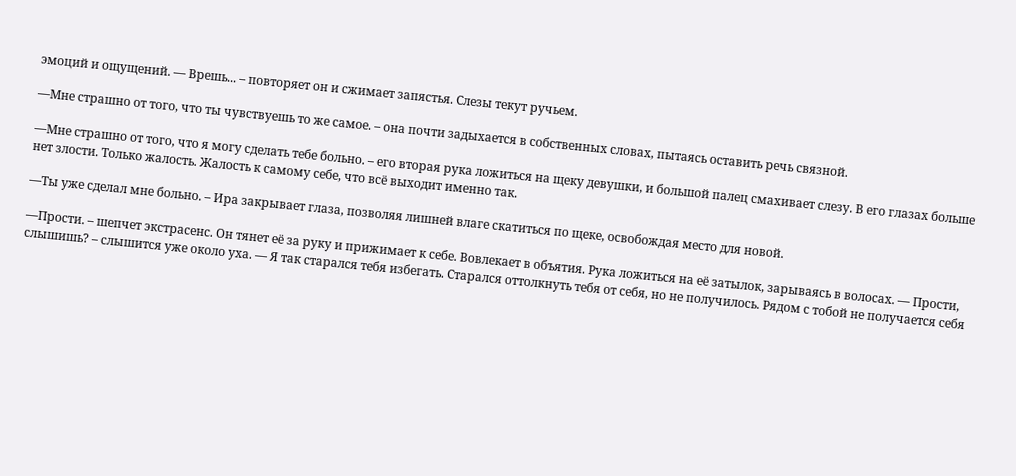эмоций и ощущений. — Врешь... – повторяет он и сжимает запястья. Слезы текут ручьем.

—Мне страшно от того, что ты чувствуешь то же самое. – она почти задыхается в собственных словах, пытаясь оставить речь связной.

—Мне страшно от того, что я могу сделать тебе больно. – его вторая рука ложиться на щеку девушки, и большой палец смахивает слезу. В его глазах больше нет злости. Только жалость. Жалость к самому себе, что всё выходит именно так.

—Ты уже сделал мне больно. – Ира закрывает глаза, позволяя лишней влаге скатиться по щеке, освобождая место для новой.

—Прости. – шепчет экстрасенс. Он тянет её за руку и прижимает к себе. Вовлекает в объятия. Рука ложиться на её затылок, зарываясь в волосах. — Прости, слышишь? – слышится уже около уха. — Я так старался тебя избегать. Старался оттолкнуть тебя от себя, но не получилось. Рядом с тобой не получается себя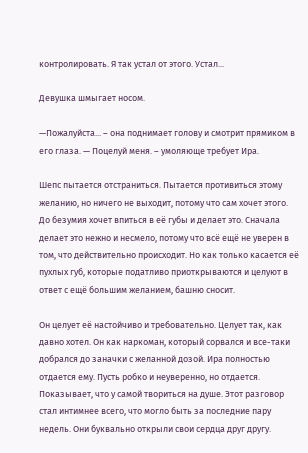контролировать. Я так устал от этого. Устал...

Девушка шмыгает носом.

—Пожалуйста... – она поднимает голову и смотрит прямиком в его глаза. — Поцелуй меня. – умоляюще требует Ира.

Шепс пытается отстраниться. Пытается противиться этому желанию, но ничего не выходит, потому что сам хочет этого. До безумия хочет впиться в её губы и делает это. Сначала делает это нежно и несмело, потому что всё ещё не уверен в том, что действительно происходит. Но как только касается её пухлых губ, которые податливо приоткрываются и целуют в ответ с ещё большим желанием, башню сносит.

Он целует её настойчиво и требовательно. Целует так, как давно хотел. Он как наркоман, который сорвался и все-таки добрался до заначки с желанной дозой. Ира полностью отдается ему. Пусть робко и неуверенно, но отдается. Показывает, что у самой твориться на душе. Этот разговор стал интимнее всего, что могло быть за последние пару недель. Они буквально открыли свои сердца друг другу.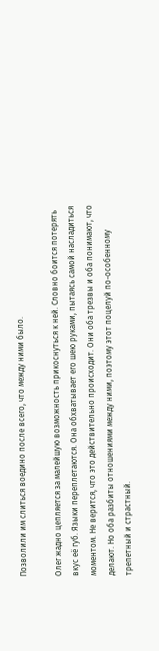Позволили им слиться воедино после всего, что между ними было.

Олег жадно цепляется за малейшую возможность прикоснуться к ней. Словно боится потерять вкус её губ. Языки переплетаются. Она обхватывает его шею руками, пытаясь самой насладиться моментом. Не верится, что это действительно происходит. Они оба трезвы и оба понимают, что делают. Но оба разбиты отношениями между ними, поэтому этот поцелуй по-особенному трепетный и страстный.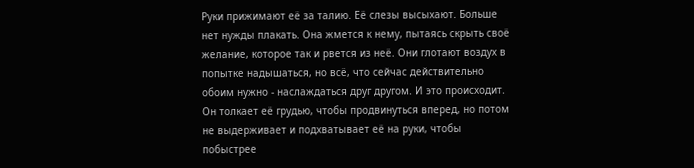Руки прижимают её за талию. Её слезы высыхают. Больше нет нужды плакать. Она жмется к нему, пытаясь скрыть своё желание, которое так и рвется из неё. Они глотают воздух в попытке надышаться, но всё, что сейчас действительно обоим нужно - наслаждаться друг другом. И это происходит. Он толкает её грудью, чтобы продвинуться вперед, но потом не выдерживает и подхватывает её на руки, чтобы побыстрее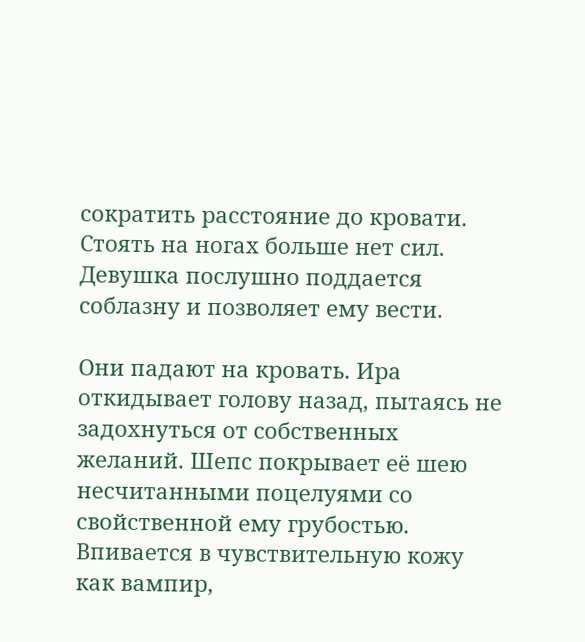сократить расстояние до кровати. Стоять на ногах больше нет сил. Девушка послушно поддается соблазну и позволяет ему вести.

Они падают на кровать. Ира откидывает голову назад, пытаясь не задохнуться от собственных желаний. Шепс покрывает её шею несчитанными поцелуями со свойственной ему грубостью. Впивается в чувствительную кожу как вампир,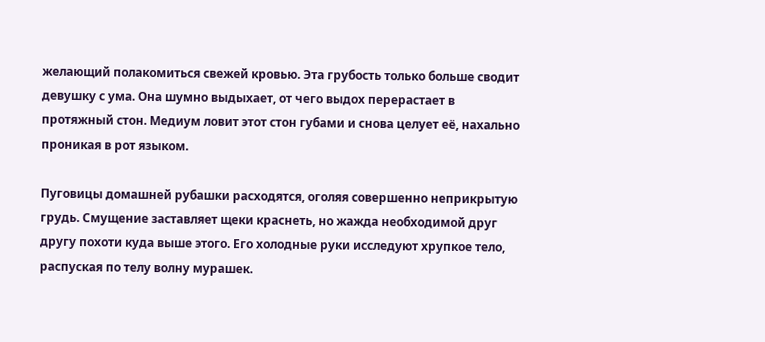желающий полакомиться свежей кровью. Эта грубость только больше сводит девушку с ума. Она шумно выдыхает, от чего выдох перерастает в протяжный стон. Медиум ловит этот стон губами и снова целует её, нахально проникая в рот языком.

Пуговицы домашней рубашки расходятся, оголяя совершенно неприкрытую грудь. Смущение заставляет щеки краснеть, но жажда необходимой друг другу похоти куда выше этого. Его холодные руки исследуют хрупкое тело, распуская по телу волну мурашек.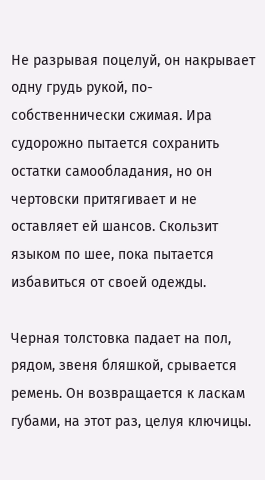Не разрывая поцелуй, он накрывает одну грудь рукой, по-собственнически сжимая. Ира судорожно пытается сохранить остатки самообладания, но он чертовски притягивает и не оставляет ей шансов. Скользит языком по шее, пока пытается избавиться от своей одежды.

Черная толстовка падает на пол, рядом, звеня бляшкой, срывается ремень. Он возвращается к ласкам губами, на этот раз, целуя ключицы.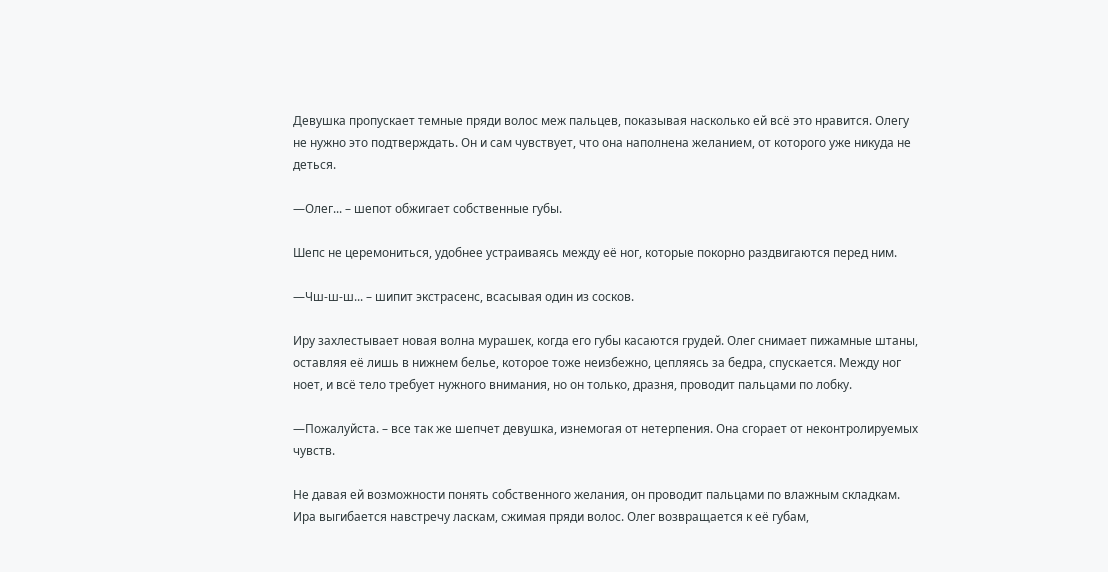Девушка пропускает темные пряди волос меж пальцев, показывая насколько ей всё это нравится. Олегу не нужно это подтверждать. Он и сам чувствует, что она наполнена желанием, от которого уже никуда не деться.

—Олег... – шепот обжигает собственные губы.

Шепс не церемониться, удобнее устраиваясь между её ног, которые покорно раздвигаются перед ним.

—Чш-ш-ш... – шипит экстрасенс, всасывая один из сосков.

Иру захлестывает новая волна мурашек, когда его губы касаются грудей. Олег снимает пижамные штаны, оставляя её лишь в нижнем белье, которое тоже неизбежно, цепляясь за бедра, спускается. Между ног ноет, и всё тело требует нужного внимания, но он только, дразня, проводит пальцами по лобку.

—Пожалуйста. – все так же шепчет девушка, изнемогая от нетерпения. Она сгорает от неконтролируемых чувств.

Не давая ей возможности понять собственного желания, он проводит пальцами по влажным складкам. Ира выгибается навстречу ласкам, сжимая пряди волос. Олег возвращается к её губам,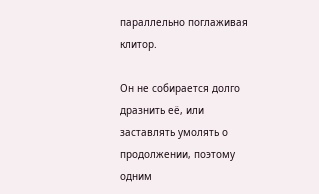параллельно поглаживая клитор.

Он не собирается долго дразнить её, или заставлять умолять о продолжении, поэтому одним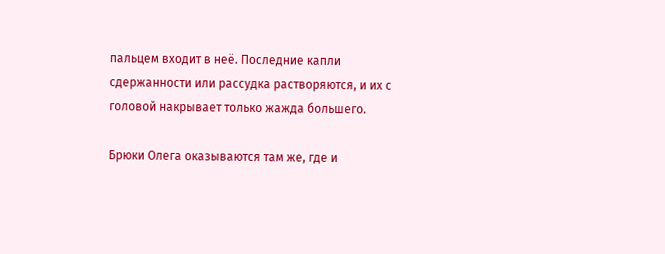пальцем входит в неё. Последние капли сдержанности или рассудка растворяются, и их с головой накрывает только жажда большего.

Брюки Олега оказываются там же, где и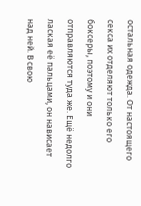остальная одежда. От настоящего секса их отделяют только его боксеры, поэтому и они отправляются туда же. Ещё недолго лаская её пальцами, он нависает над ней. В свою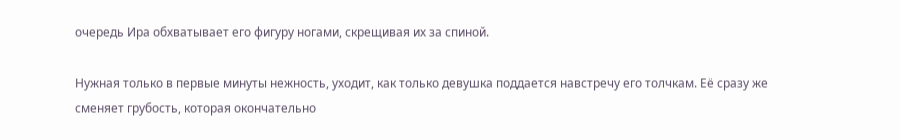очередь Ира обхватывает его фигуру ногами, скрещивая их за спиной.

Нужная только в первые минуты нежность, уходит, как только девушка поддается навстречу его толчкам. Её сразу же сменяет грубость, которая окончательно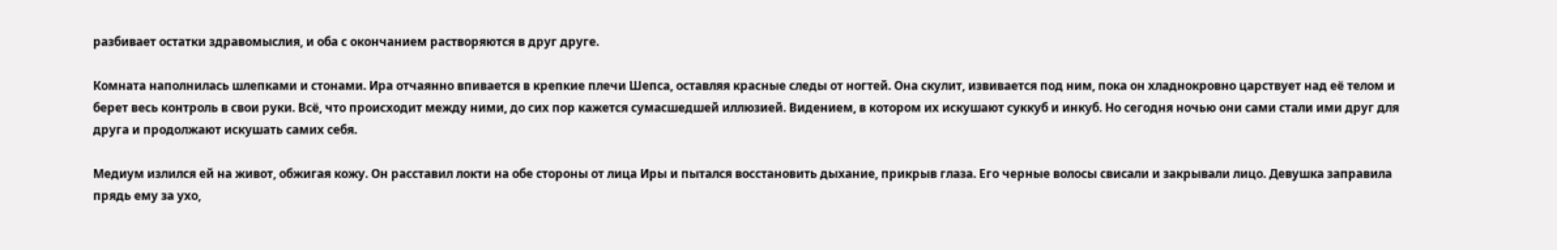разбивает остатки здравомыслия, и оба с окончанием растворяются в друг друге.

Комната наполнилась шлепками и стонами. Ира отчаянно впивается в крепкие плечи Шепса, оставляя красные следы от ногтей. Она скулит, извивается под ним, пока он хладнокровно царствует над её телом и берет весь контроль в свои руки. Всё, что происходит между ними, до сих пор кажется сумасшедшей иллюзией. Видением, в котором их искушают суккуб и инкуб. Но сегодня ночью они сами стали ими друг для друга и продолжают искушать самих себя.

Медиум излился ей на живот, обжигая кожу. Он расставил локти на обе стороны от лица Иры и пытался восстановить дыхание, прикрыв глаза. Его черные волосы свисали и закрывали лицо. Девушка заправила прядь ему за ухо,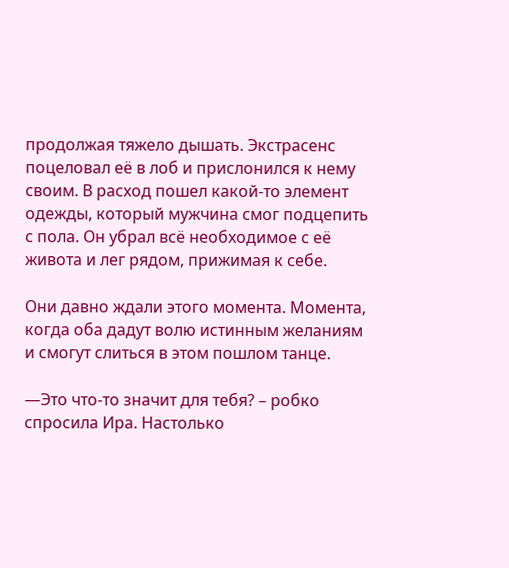продолжая тяжело дышать. Экстрасенс поцеловал её в лоб и прислонился к нему своим. В расход пошел какой-то элемент одежды, который мужчина смог подцепить с пола. Он убрал всё необходимое с её живота и лег рядом, прижимая к себе.

Они давно ждали этого момента. Момента, когда оба дадут волю истинным желаниям и смогут слиться в этом пошлом танце.

—Это что-то значит для тебя? – робко спросила Ира. Настолько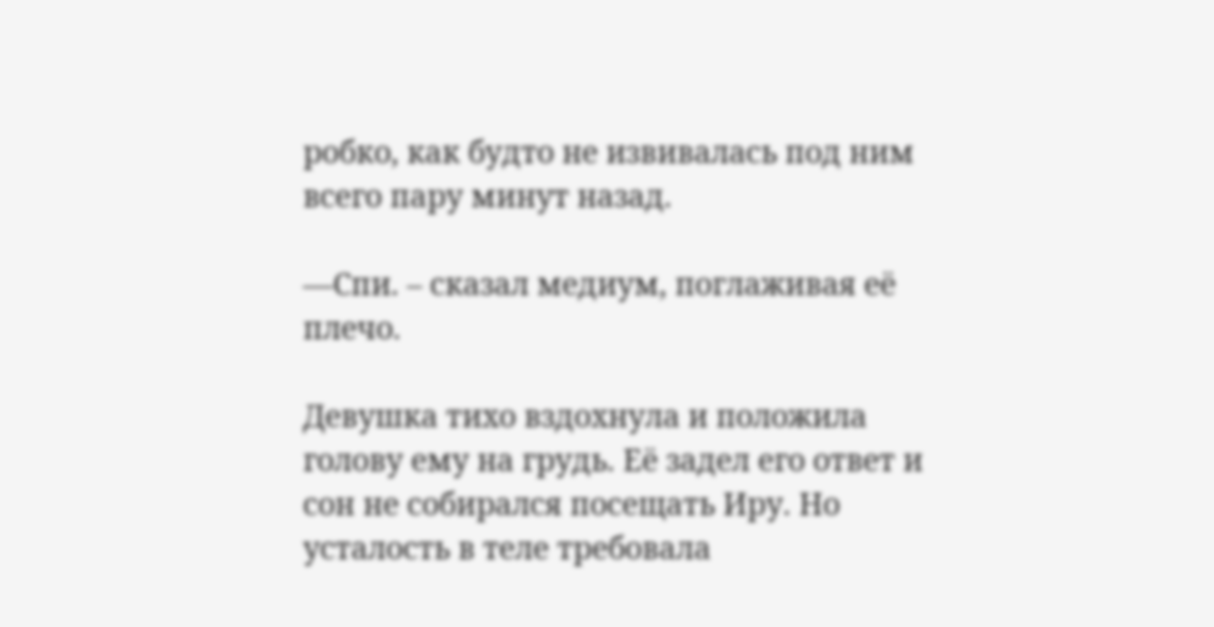робко, как будто не извивалась под ним всего пару минут назад.

—Спи. – сказал медиум, поглаживая её плечо.

Девушка тихо вздохнула и положила голову ему на грудь. Её задел его ответ и сон не собирался посещать Иру. Но усталость в теле требовала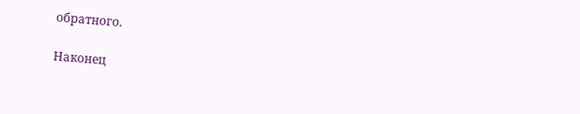обратного.

Наконец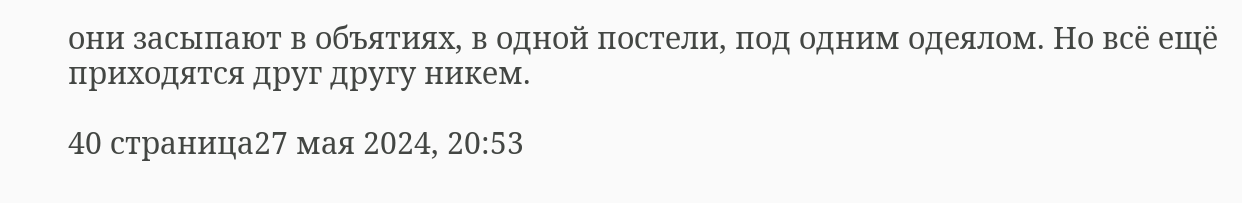они засыпают в объятиях, в одной постели, под одним одеялом. Но всё ещё приходятся друг другу никем.

40 страница27 мая 2024, 20:53